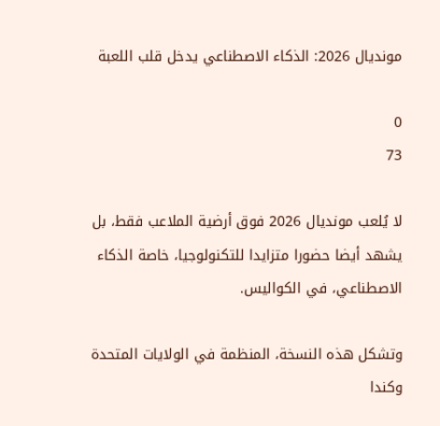مونديال 2026: الذكاء الاصطناعي يدخل قلب اللعبة

0
73

لا يُلعب مونديال 2026 فوق أرضية الملاعب فقط، بل يشهد أيضا حضورا متزايدا للتكنولوجيا، خاصة الذكاء الاصطناعي، في الكواليس.

وتشكل هذه النسخة، المنظمة في الولايات المتحدة وكندا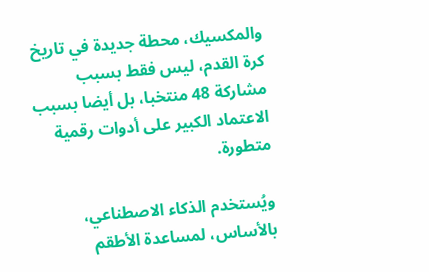والمكسيك، محطة جديدة في تاريخ كرة القدم، ليس فقط بسبب مشاركة 48 منتخبا، بل أيضا بسبب الاعتماد الكبير على أدوات رقمية متطورة.

ويُستخدم الذكاء الاصطناعي، بالأساس، لمساعدة الأطقم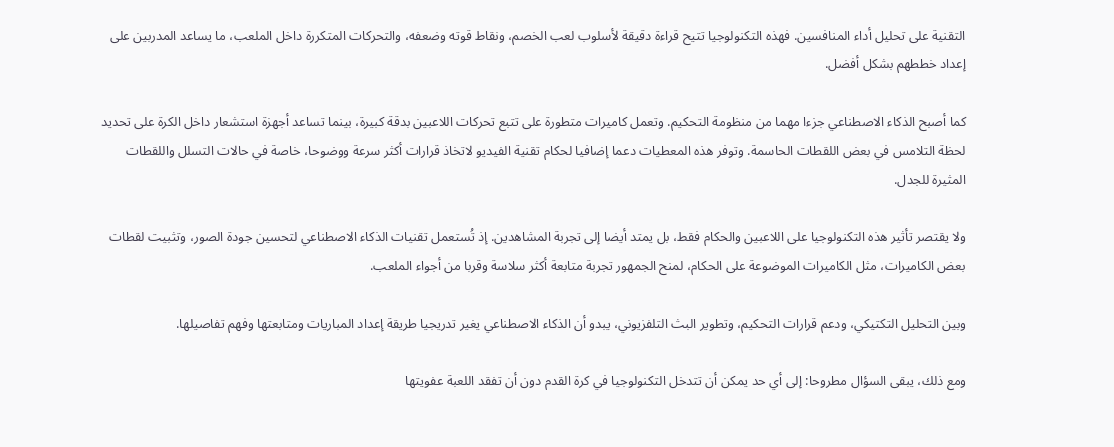التقنية على تحليل أداء المنافسين. فهذه التكنولوجيا تتيح قراءة دقيقة لأسلوب لعب الخصم، ونقاط قوته وضعفه، والتحركات المتكررة داخل الملعب، ما يساعد المدربين على إعداد خططهم بشكل أفضل.

كما أصبح الذكاء الاصطناعي جزءا مهما من منظومة التحكيم. وتعمل كاميرات متطورة على تتبع تحركات اللاعبين بدقة كبيرة، بينما تساعد أجهزة استشعار داخل الكرة على تحديد لحظة التلامس في بعض اللقطات الحاسمة. وتوفر هذه المعطيات دعما إضافيا لحكام تقنية الفيديو لاتخاذ قرارات أكثر سرعة ووضوحا، خاصة في حالات التسلل واللقطات المثيرة للجدل.

ولا يقتصر تأثير هذه التكنولوجيا على اللاعبين والحكام فقط، بل يمتد أيضا إلى تجربة المشاهدين. إذ تُستعمل تقنيات الذكاء الاصطناعي لتحسين جودة الصور، وتثبيت لقطات بعض الكاميرات، مثل الكاميرات الموضوعة على الحكام، لمنح الجمهور تجربة متابعة أكثر سلاسة وقربا من أجواء الملعب.

وبين التحليل التكتيكي، ودعم قرارات التحكيم، وتطوير البث التلفزيوني، يبدو أن الذكاء الاصطناعي يغير تدريجيا طريقة إعداد المباريات ومتابعتها وفهم تفاصيلها.

ومع ذلك، يبقى السؤال مطروحا: إلى أي حد يمكن أن تتدخل التكنولوجيا في كرة القدم دون أن تفقد اللعبة عفويتها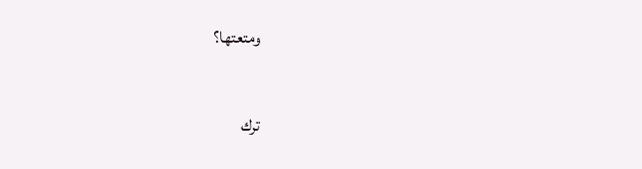ومتعتها؟

ترك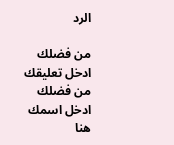الرد

من فضلك ادخل تعليقك
من فضلك ادخل اسمك هنا